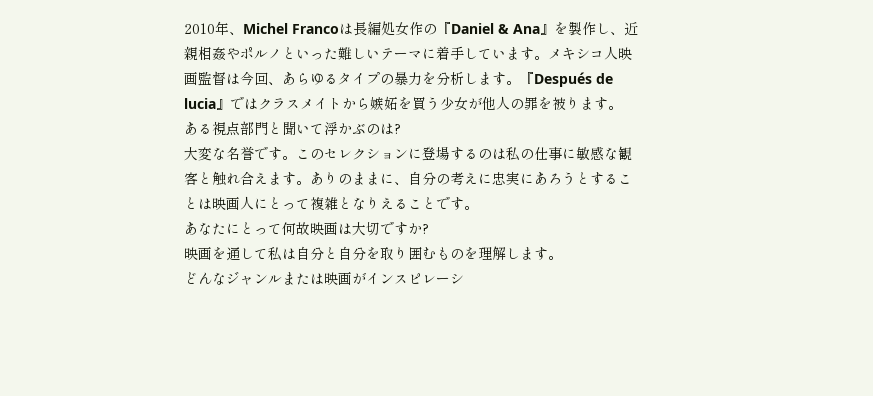2010年、Michel Francoは長編処女作の『Daniel & Ana』を製作し、近親相姦やポルノといった難しいテーマに着手しています。メキシコ人映画監督は今回、あらゆるタイプの暴力を分析します。『Después de lucia』ではクラスメイトから嫉妬を買う少女が他人の罪を被ります。
ある視点部門と聞いて浮かぶのは?
大変な名誉です。このセレクションに登場するのは私の仕事に敏感な観客と触れ合えます。ありのままに、自分の考えに忠実にあろうとすることは映画人にとって複雑となりえることです。
あなたにとって何故映画は大切ですか?
映画を通して私は自分と自分を取り囲むものを理解します。
どんなジャンルまたは映画がインスピレーシ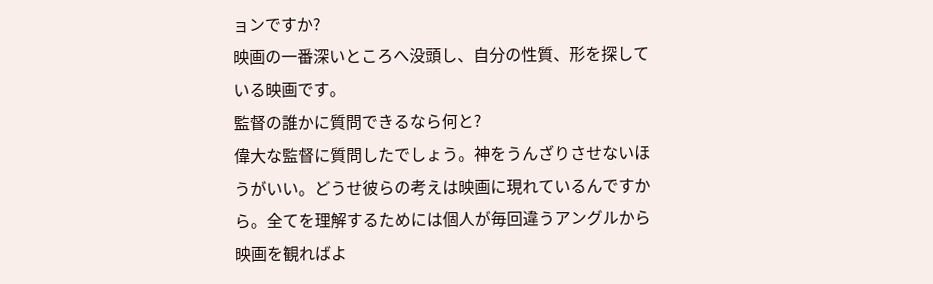ョンですか?
映画の一番深いところへ没頭し、自分の性質、形を探している映画です。
監督の誰かに質問できるなら何と?
偉大な監督に質問したでしょう。神をうんざりさせないほうがいい。どうせ彼らの考えは映画に現れているんですから。全てを理解するためには個人が毎回違うアングルから映画を観ればよ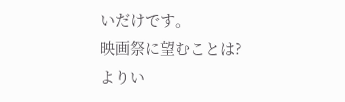いだけです。
映画祭に望むことは?
よりい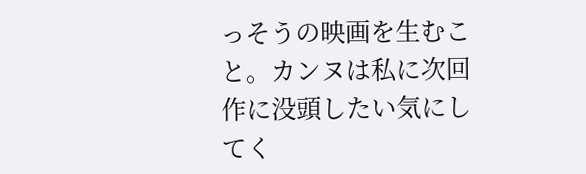っそうの映画を生むこと。カンヌは私に次回作に没頭したい気にしてく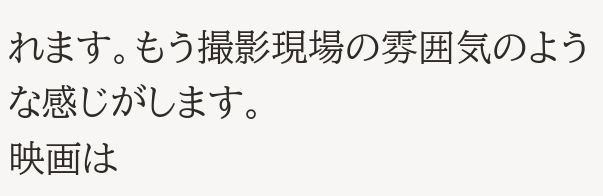れます。もう撮影現場の雰囲気のような感じがします。
映画は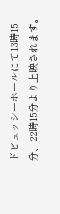ドビュッシーホールにて13時15分、22時15分より上映されます。